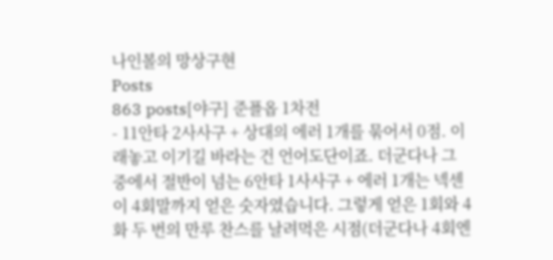나인볼의 망상구현
Posts
863 posts[야구] 준플옵 1차전
- 11안타 2사사구 + 상대의 에러 1개를 묶어서 0점. 이래놓고 이기길 바라는 건 언어도단이죠. 더군다나 그 중에서 절반이 넘는 6안타 1사사구 + 에러 1개는 넥센이 4회말까지 얻은 숫자였습니다. 그렇게 얻은 1회와 4화 두 번의 만루 찬스를 날려먹은 시점(더군다나 4회엔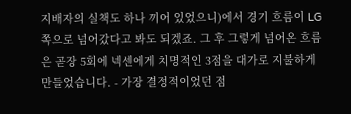지배자의 실책도 하나 끼어 있었으니)에서 경기 흐름이 LG 쪽으로 넘어갔다고 봐도 되겠죠. 그 후 그렇게 넘어온 흐름은 곧장 5회에 넥센에게 치명적인 3점을 대가로 지불하게 만들었습니다. - 가장 결정적이었던 점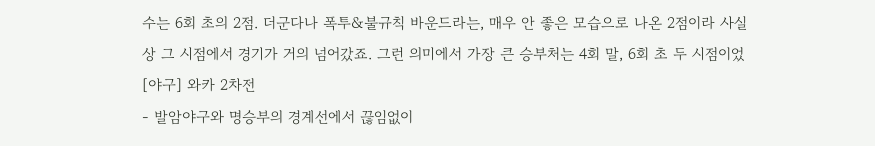수는 6회 초의 2점. 더군다나 폭투&불규칙 바운드라는, 매우 안 좋은 모습으로 나온 2점이라 사실상 그 시점에서 경기가 거의 넘어갔죠. 그런 의미에서 가장 큰 승부처는 4회 말, 6회 초 두 시점이었
[야구] 와카 2차전
- 발암야구와 명승부의 경계선에서 끊임없이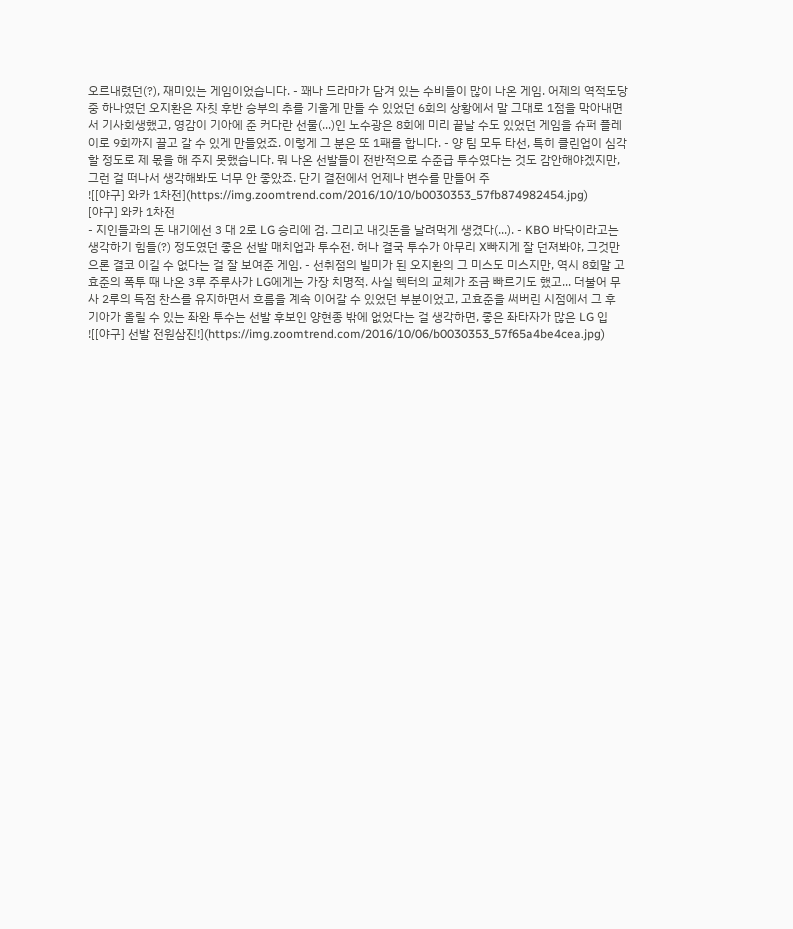오르내렸던(?), 재미있는 게임이었습니다. - 꽤나 드라마가 담겨 있는 수비들이 많이 나온 게임. 어제의 역적도당 중 하나였던 오지환은 자칫 후반 승부의 추를 기울게 만들 수 있었던 6회의 상황에서 말 그대로 1점을 막아내면서 기사회생했고, 영감이 기아에 준 커다란 선물(...)인 노수광은 8회에 미리 끝날 수도 있었던 게임을 슈퍼 플레이로 9회까지 끌고 갈 수 있게 만들었죠. 이렇게 그 분은 또 1패를 합니다. - 양 팀 모두 타선, 특히 클린업이 심각할 정도로 제 몫을 해 주지 못했습니다. 뭐 나온 선발들이 전반적으로 수준급 투수였다는 것도 감안해야겠지만, 그런 걸 떠나서 생각해봐도 너무 안 좋았죠. 단기 결전에서 언제나 변수를 만들어 주
![[야구] 와카 1차전](https://img.zoomtrend.com/2016/10/10/b0030353_57fb874982454.jpg)
[야구] 와카 1차전
- 지인들과의 돈 내기에선 3 대 2로 LG 승리에 검. 그리고 내깃돈을 날려먹게 생겼다(...). - KBO 바닥이라고는 생각하기 힘들(?) 정도였던 좋은 선발 매치업과 투수전. 허나 결국 투수가 아무리 X빠지게 잘 던져봐야, 그것만으론 결코 이길 수 없다는 걸 잘 보여준 게임. - 선취점의 빌미가 된 오지환의 그 미스도 미스지만, 역시 8회말 고효준의 폭투 때 나온 3루 주루사가 LG에게는 가장 치명적. 사실 헥터의 교체가 조금 빠르기도 했고... 더불어 무사 2루의 득점 찬스를 유지하면서 흐름을 계속 이어갈 수 있었던 부분이었고, 고효준을 써버린 시점에서 그 후 기아가 올릴 수 있는 좌완 투수는 선발 후보인 양현종 밖에 없었다는 걸 생각하면, 좋은 좌타자가 많은 LG 입
![[야구] 선발 전원삼진!](https://img.zoomtrend.com/2016/10/06/b0030353_57f65a4be4cea.jpg)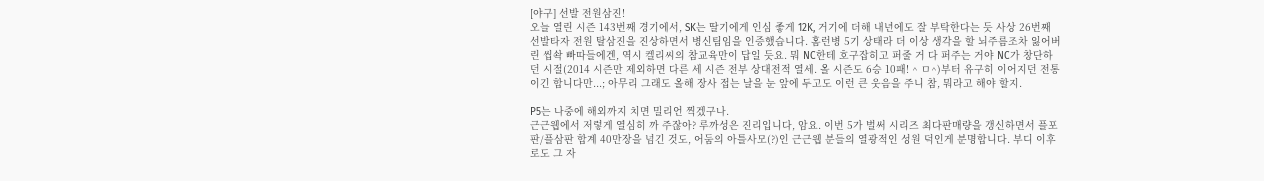[야구] 선발 전원삼진!
오늘 열린 시즌 143번째 경기에서, SK는 딸기에게 인심 좋게 12K, 거기에 더해 내년에도 잘 부탁한다는 듯 사상 26번째 선발타자 전원 탈삼진을 진상하면서 병신팀임을 인증했습니다. 홈런병 5기 상태라 더 이상 생각을 할 뇌주름조차 잃어버린 씹솩 빠따들에겐, 역시 켈리씨의 참교육만이 답일 듯요. 뭐 NC한테 호구잡히고 퍼줄 거 다 퍼주는 거야 NC가 창단하던 시절(2014 시즌만 제외하면 다른 세 시즌 전부 상대전적 열세. 올 시즌도 6승 10패! ^ ㅁ^)부터 유구히 이어지던 전통이긴 합니다만...; 아무리 그래도 올해 장사 접는 날을 눈 앞에 두고도 이런 큰 웃음을 주니 참, 뭐라고 해야 할지.

P5는 나중에 해외까지 치면 밀리언 찍겠구나.
근근웹에서 저렇게 열심히 까 주잖아? 루까성은 진리입니다, 암요. 이번 5가 벌써 시리즈 최다판매량을 갱신하면서 플포판/플삼판 합계 40만장을 넘긴 것도, 어둠의 아틀사모(?)인 근근웹 분들의 열광적인 성원 덕인게 분명합니다. 부디 이후로도 그 자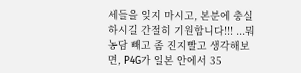세들을 잊지 마시고, 본분에 충실하시길 간절히 기원합니다!!! ...뭐 농담 빼고 좀 진지빨고 생각해보면, P4G가 일본 안에서 35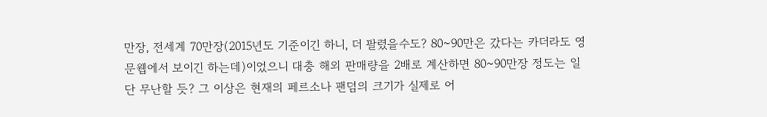만장, 전세계 70만장(2015년도 기준이긴 하니, 더 팔렸을수도? 80~90만은 갔다는 카더라도 영문웹에서 보이긴 하는데)이었으니 대충 해외 판매량을 2배로 계산하면 80~90만장 정도는 일단 무난할 듯? 그 이상은 현재의 페르소나 팬덤의 크기가 실제로 어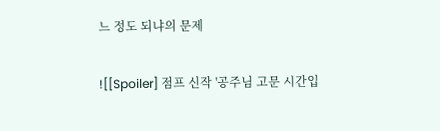느 정도 되냐의 문제

![[Spoiler] 점프 신작 '공주님 고문 시간입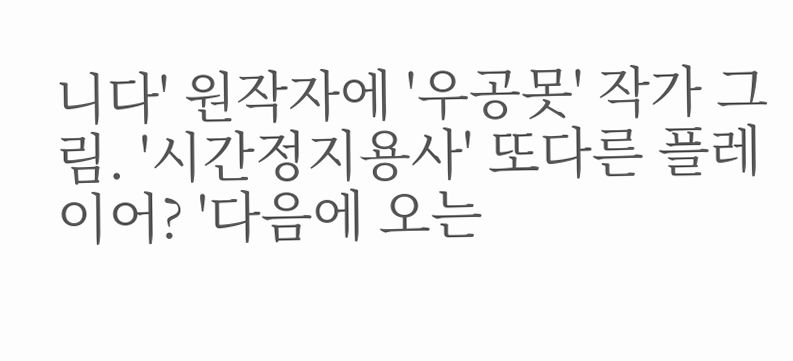니다' 원작자에 '우공못' 작가 그림. '시간정지용사' 또다른 플레이어? '다음에 오는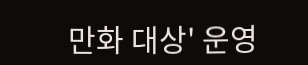만화 대상' 운영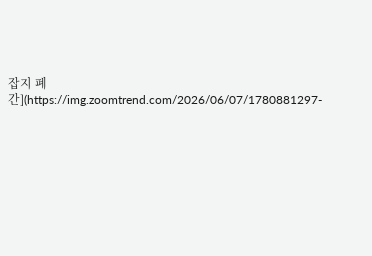잡지 폐간](https://img.zoomtrend.com/2026/06/07/1780881297-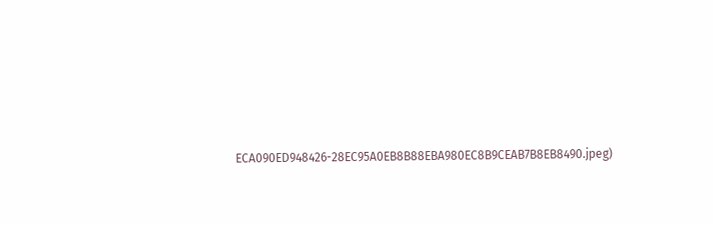ECA090ED948426-28EC95A0EB8B88EBA980EC8B9CEAB7B8EB8490.jpeg)